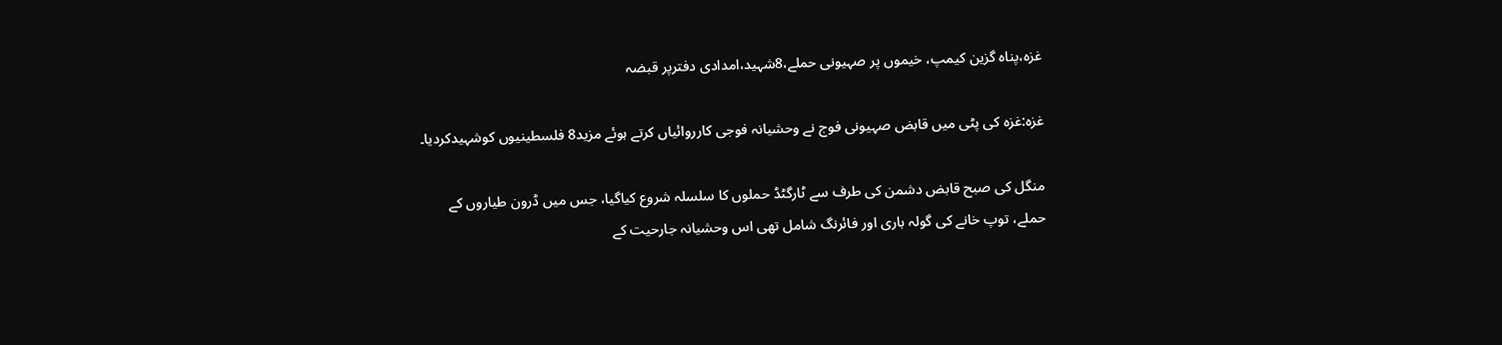غزہ،پناہ گزین کیمپ، خیموں پر صہیونی حملے،8شہید،امدادی دفترپر قبضہ

غزہ:غزہ کی پٹی میں قابض صہیونی فوج نے وحشیانہ فوجی کارروائیاں کرتے ہوئے مزید8 فلسطینیوں کوشہیدکردیا۔

منگل کی صبح قابض دشمن کی طرف سے ٹارگٹڈ حملوں کا سلسلہ شروع کیاگیا، جس میں ڈرون طیاروں کے حملے، توپ خانے کی گولہ باری اور فائرنگ شامل تھی اس وحشیانہ جارحیت کے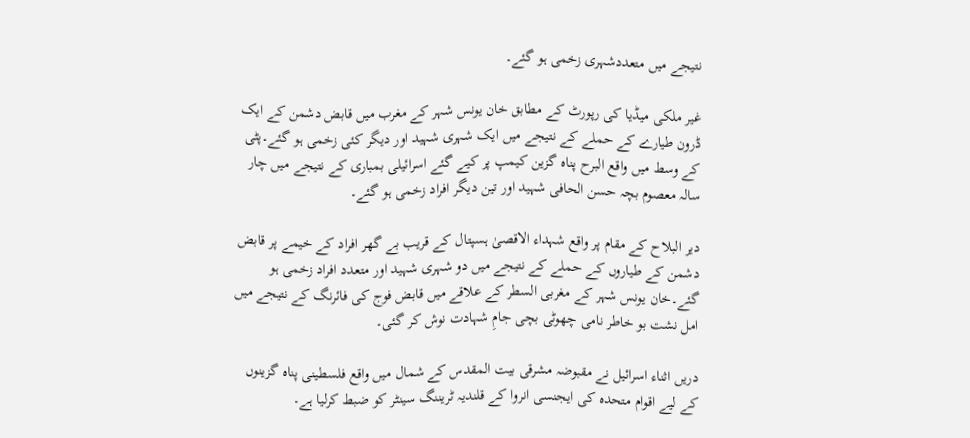نتیجے میں متعددشہری زخمی ہو گئے۔

غیر ملکی میڈیا کی رپورٹ کے مطابق خان یونس شہر کے مغرب میں قابض دشمن کے ایک ڈرون طیارے کے حملے کے نتیجے میں ایک شہری شہید اور دیگر کئی زخمی ہو گئے۔پٹی کے وسط میں واقع البرح پناہ گزین کیمپ پر کیے گئے اسرائیلی بمباری کے نتیجے میں چار سالہ معصوم بچہ حسن الحافی شہید اور تین دیگر افراد زخمی ہو گئے۔

دیر البلاح کے مقام پر واقع شہداء الاقصیٰ ہسپتال کے قریب بے گھر افراد کے خیمے پر قابض دشمن کے طیاروں کے حملے کے نتیجے میں دو شہری شہید اور متعدد افراد زخمی ہو گئے۔خان یونس شہر کے مغربی السطر کے علاقے میں قابض فوج کی فائرنگ کے نتیجے میں امل نشت بو خاطر نامی چھوٹی بچی جامِ شہادت نوش کر گئی۔

دریں اثناء اسرائیل نے مقبوضہ مشرقی بیت المقدس کے شمال میں واقع فلسطینی پناہ گزینوں کے لیے اقوام متحدہ کی ایجنسی انروا کے قلندیہ ٹریننگ سینٹر کو ضبط کرلیا ہے۔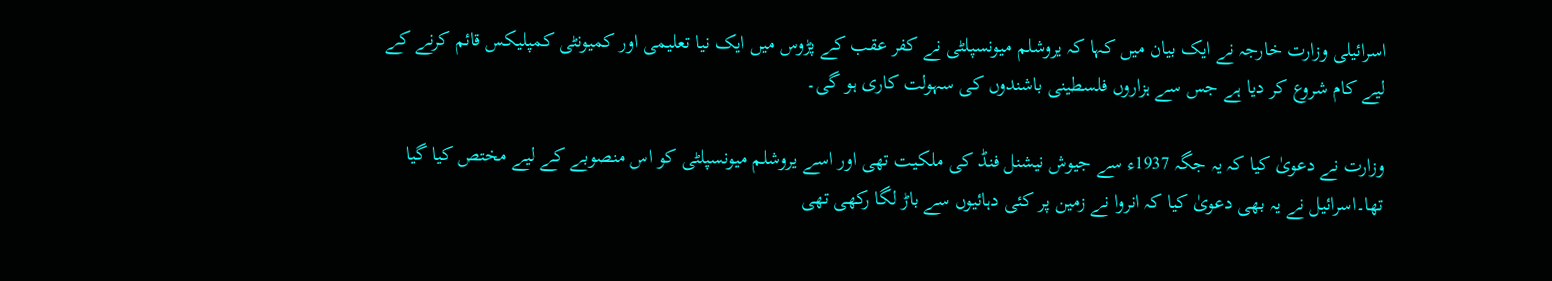اسرائیلی وزارت خارجہ نے ایک بیان میں کہا کہ یروشلم میونسپلٹی نے کفر عقب کے پڑوس میں ایک نیا تعلیمی اور کمیونٹی کمپلیکس قائم کرنے کے لیے کام شروع کر دیا ہے جس سے ہزاروں فلسطینی باشندوں کی سہولت کاری ہو گی۔

وزارت نے دعویٰ کیا کہ یہ جگہ 1937ء سے جیوش نیشنل فنڈ کی ملکیت تھی اور اسے یروشلم میونسپلٹی کو اس منصوبے کے لیے مختص کیا گیا تھا۔اسرائیل نے یہ بھی دعویٰ کیا کہ انروا نے زمین پر کئی دہائیوں سے باڑ لگا رکھی تھی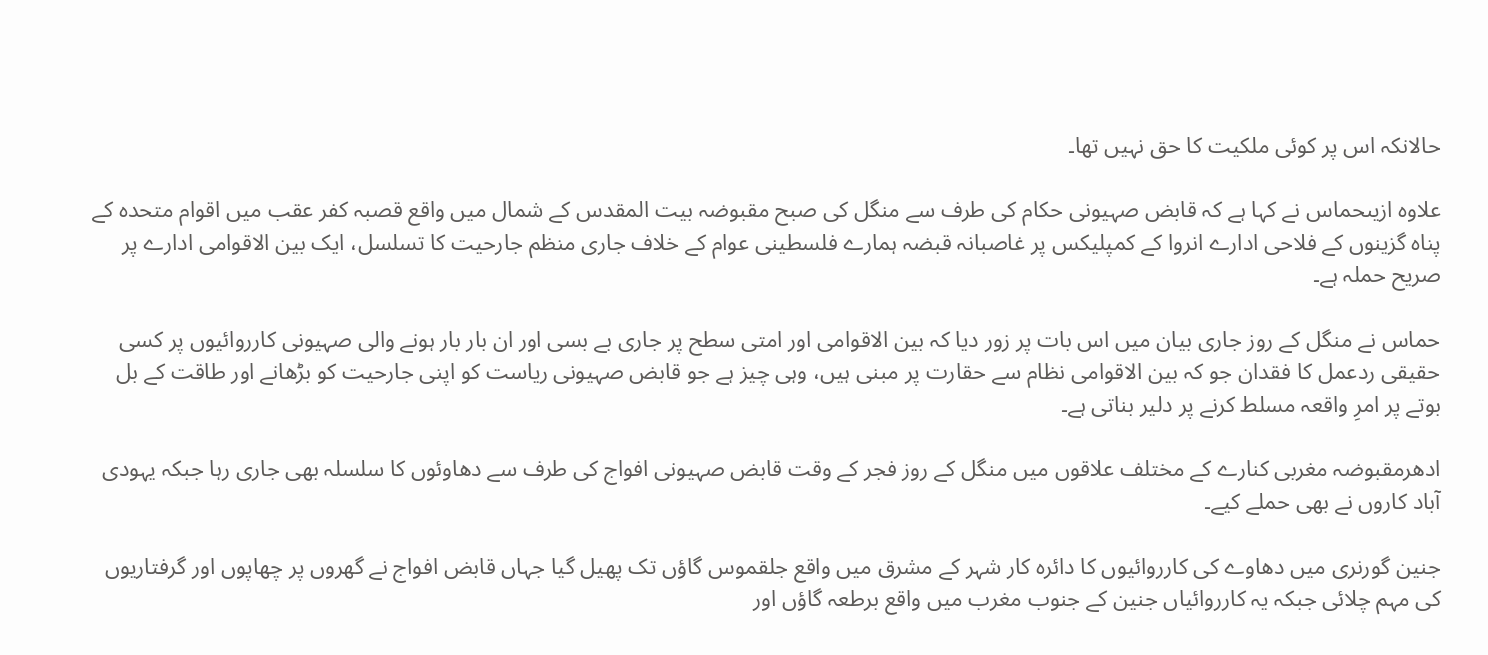حالانکہ اس پر کوئی ملکیت کا حق نہیں تھا۔

علاوہ ازیںحماس نے کہا ہے کہ قابض صہیونی حکام کی طرف سے منگل کی صبح مقبوضہ بیت المقدس کے شمال میں واقع قصبہ کفر عقب میں اقوام متحدہ کے پناہ گزینوں کے فلاحی ادارے انروا کے کمپلیکس پر غاصبانہ قبضہ ہمارے فلسطینی عوام کے خلاف جاری منظم جارحیت کا تسلسل، ایک بین الاقوامی ادارے پر صریح حملہ ہے۔

حماس نے منگل کے روز جاری بیان میں اس بات پر زور دیا کہ بین الاقوامی اور امتی سطح پر جاری بے بسی اور ان بار بار ہونے والی صہیونی کارروائیوں پر کسی حقیقی ردعمل کا فقدان جو کہ بین الاقوامی نظام سے حقارت پر مبنی ہیں، وہی چیز ہے جو قابض صہیونی ریاست کو اپنی جارحیت کو بڑھانے اور طاقت کے بل بوتے پر امرِ واقعہ مسلط کرنے پر دلیر بناتی ہے۔

ادھرمقبوضہ مغربی کنارے کے مختلف علاقوں میں منگل کے روز فجر کے وقت قابض صہیونی افواج کی طرف سے دھاوئوں کا سلسلہ بھی جاری رہا جبکہ یہودی آباد کاروں نے بھی حملے کیے۔

جنین گورنری میں دھاوے کی کارروائیوں کا دائرہ کار شہر کے مشرق میں واقع جلقموس گاؤں تک پھیل گیا جہاں قابض افواج نے گھروں پر چھاپوں اور گرفتاریوں کی مہم چلائی جبکہ یہ کارروائیاں جنین کے جنوب مغرب میں واقع برطعہ گاؤں اور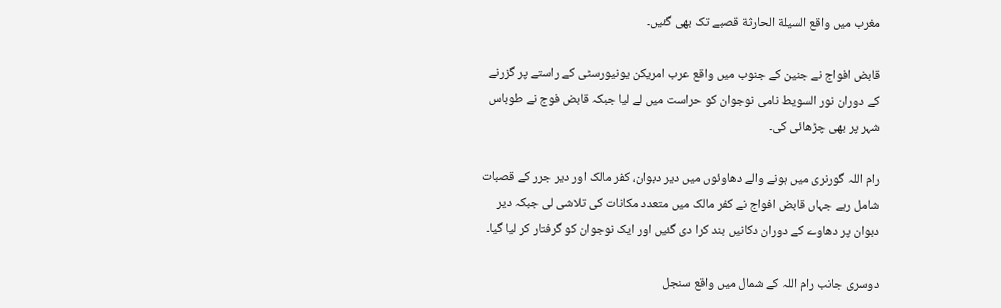مغرب میں واقع السیلة الحارثة قصبے تک بھی گئیں۔

قابض افواج نے جنین کے جنوب میں واقع عرب امریکن یونیورسٹی کے راستے پر گزرنے کے دوران نور السویط نامی نوجوان کو حراست میں لے لیا جبکہ قابض فوج نے طوباس شہر پر بھی چڑھائی کی۔

رام اللہ گورنری میں ہونے والے دھاوئوں میں دیر دبوان، کفر مالک اور دیر جرر کے قصبات شامل رہے جہاں قابض افواج نے کفر مالک میں متعدد مکانات کی تلاشی لی جبکہ دیر دبوان پر دھاوے کے دوران دکانیں بند کرا دی گئیں اور ایک نوجوان کو گرفتار کر لیا گیا۔

دوسری جانب رام اللہ کے شمال میں واقع سنجل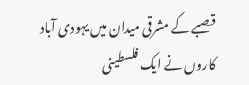قصبے کے مشرقی میدان میں یہودی آباد کاروں نے ایک فلسطینی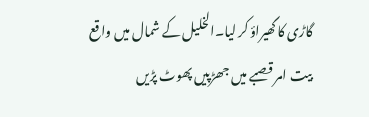گاڑی کا گھیراؤ کر لیا۔الخلیل کے شمال میں واقع بیت امر قصبے میں جھڑپیں پھوٹ پڑیں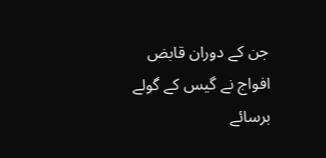جن کے دوران قابض افواج نے گیس کے گولے برسائے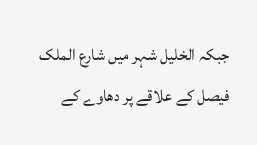جبکہ الخلیل شہر میں شارع الملک فیصل کے علاقے پر دھاوے کے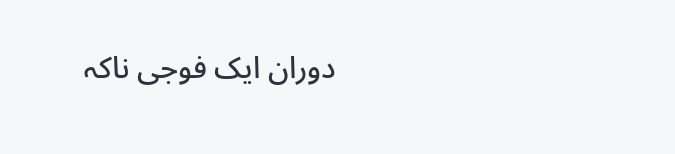دوران ایک فوجی ناکہ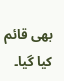بھی قائم کیا گیا۔